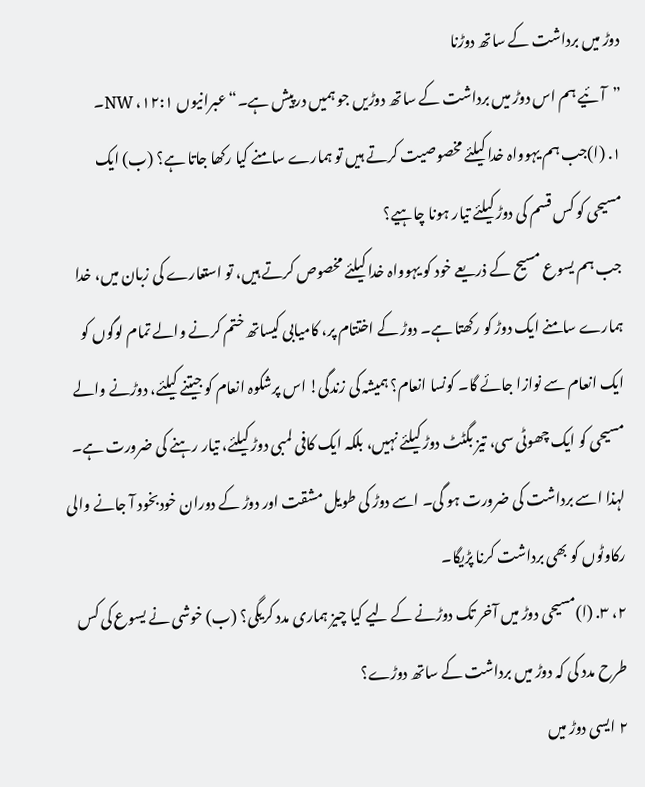دوڑ میں برداشت کے ساتھ دوڑنا
”آئیے ہم اس دوڑ میں برداشت کے ساتھ دوڑیں جو ہمیں درپیش ہے۔“ عبرانیوں ۱۲:۱، NW۔
۱. (ا)جب ہم یہوواہ خدا کیلئے مخصوصیت کرتے ہیں تو ہمارے سامنے کیا رکھا جاتا ہے؟ (ب) ایک مسیحی کو کس قسم کی دوڑ کیلئے تیار ہونا چاہیے؟
جب ہم یسوع مسیح کے ذریعے خود کو یہوواہ خدا کیلئے مخصوص کرتے ہیں، تو استعارے کی زبان میں، خدا ہمارے سامنے ایک دوڑ کو رکھتا ہے۔ دوڑ کے اختتام پر، کامیابی کیساتھ ختم کرنے والے تمام لوگوں کو ایک انعام سے نوازا جائے گا۔ کونسا انعام؟ ہمیشہ کی زندگی! اس پرشکوہ انعام کو جیتنے کیلئے، دوڑنے والے مسیحی کو ایک چھوٹی سی، تیز بگٹٹ دوڑ کیلئے نہیں، بلکہ ایک کافی لمبی دوڑ کیلئے، تیار رہنے کی ضرورت ہے۔ لہذا اسے برداشت کی ضرورت ہو گی۔ اسے دوڑ کی طویل مشقت اور دوڑ کے دوران خودبخود آ جانے والی رکاوٹوں کو بھی برداشت کرنا پڑیگا۔
۲، ۳. (ا)مسیحی دوڑ میں آخر تک دوڑنے کے لیے کیا چیز ہماری مدد کریگی؟ (ب) خوشی نے یسوع کی کس طرح مدد کی کہ دوڑ میں برداشت کے ساتھ دوڑے؟
۲ ایسی دوڑ میں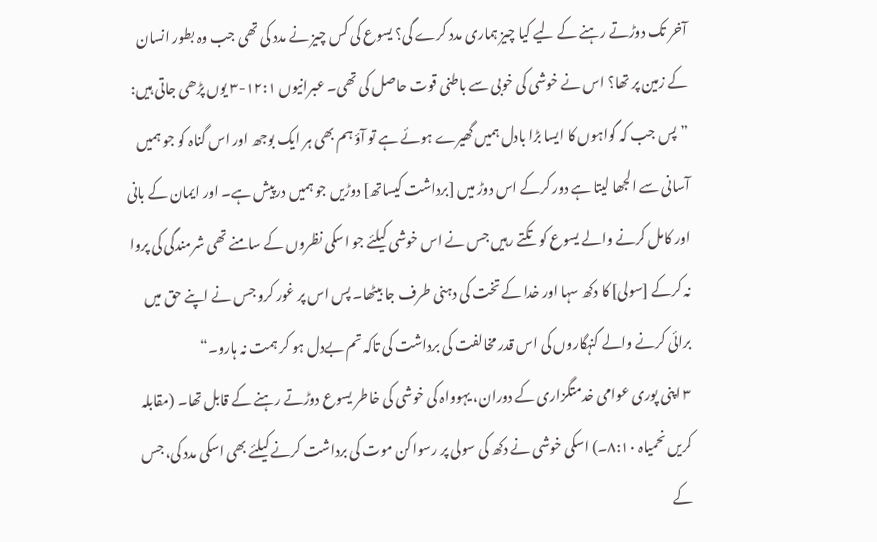آخر تک دوڑتے رہنے کے لیے کیا چیز ہماری مدد کرے گی؟ یسوع کی کس چیز نے مدد کی تھی جب وہ بطور انسان کے زمین پر تھا؟ اس نے خوشی کی خوبی سے باطنی قوت حاصل کی تھی۔ عبرانیوں ۱۲:۱-۳ یوں پڑھی جاتی ہیں: ”پس جب کہ گواہوں کا ایسا بڑا بادل ہمیں گھیرے ہوئے ہے تو آؤ ہم بھی ہر ایک بوجھ اور اس گناہ کو جو ہمیں آسانی سے الجھا لیتا ہے دور کرکے اس دوڑ میں [برداشت کیساتھ] دوڑیں جو ہمیں درپیش ہے۔ اور ایمان کے بانی اور کامل کرنے والے یسوع کو تکتے رہیں جس نے اس خوشی کیلئے جو اسکی نظروں کے سامنے تھی شرمندگی کی پروا نہ کرکے [سولی] کا دکھ سہا اور خدا کے تخت کی دہنی طرف جا بیٹھا۔ پس اس پر غور کرو جس نے اپنے حق میں برائی کرنے والے گنہگاروں کی اس قدر مخالفت کی برداشت کی تاکہ تم بےدل ہو کر ہمت نہ ہارو۔“
۳ اپنی پوری عوامی خدمتگزاری کے دوران، یہوواہ کی خوشی کی خاطر یسوع دوڑتے رہنے کے قابل تھا۔ (مقابلہ کریں نحمیاہ ۸:۱۰۔) اسکی خوشی نے دکھ کی سولی پر رسواکن موت کی برداشت کرنے کیلئے بھی اسکی مدد کی، جس کے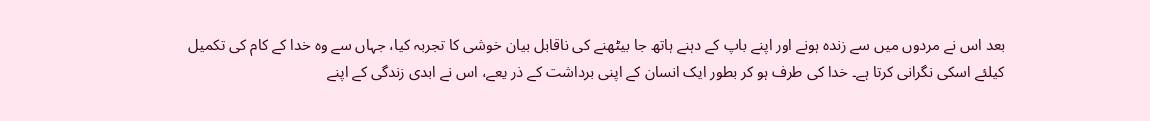بعد اس نے مردوں میں سے زندہ ہونے اور اپنے باپ کے دہنے ہاتھ جا بیٹھنے کی ناقابل بیان خوشی کا تجربہ کیا، جہاں سے وہ خدا کے کام کی تکمیل کیلئے اسکی نگرانی کرتا ہے۔ خدا کی طرف ہو کر بطور ایک انسان کے اپنی برداشت کے ذر یعے، اس نے ابدی زندگی کے اپنے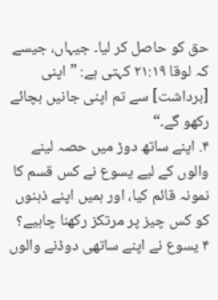حق کو حاصل کر لیا۔ جیہاں، جیسے کہ لوقا ۲۱:۱۹ کہتی ہے: ”اپنی [برداشت] سے تم اپنی جانیں بچائے رکھو گے۔“
۴. اپنے ساتھ دوڑ میں حصہ لینے والوں کے لیے یسوع نے کس قسم کا نمونہ قائم کیا، اور ہمیں اپنے ذہنوں کو کس چیز پر مرتکز رکھنا چاہیے؟
۴ یسوع نے اپنے ساتھی دوڈنے والوں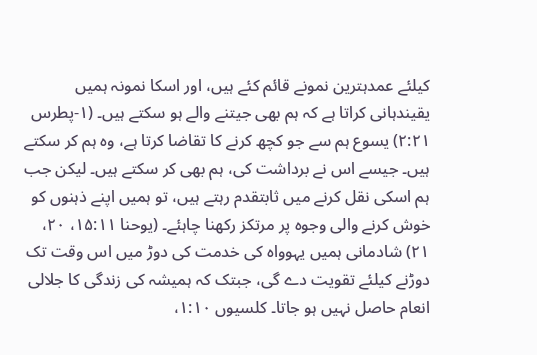کیلئے عمدہترین نمونے قائم کئے ہیں، اور اسکا نمونہ ہمیں یقیندہانی کراتا ہے کہ ہم بھی جیتنے والے ہو سکتے ہیں۔ (۱-پطرس ۲:۲۱) یسوع ہم سے جو کچھ کرنے کا تقاضا کرتا ہے، وہ ہم کر سکتے ہیں۔ جیسے اس نے برداشت کی، ہم بھی کر سکتے ہیں۔ لیکن جب ہم اسکی نقل کرنے میں ثابتقدم رہتے ہیں، تو ہمیں اپنے ذہنوں کو خوش کرنے والی وجوہ پر مرتکز رکھنا چاہئے۔ (یوحنا ۱۵:۱۱، ۲۰، ۲۱) شادمانی ہمیں یہوواہ کی خدمت کی دوڑ میں اس وقت تک دوڑنے کیلئے تقویت دے گی، جبتک کہ ہمیشہ کی زندگی کا جلالی انعام حاصل نہیں ہو جاتا۔ کلسیوں ۱:۱۰،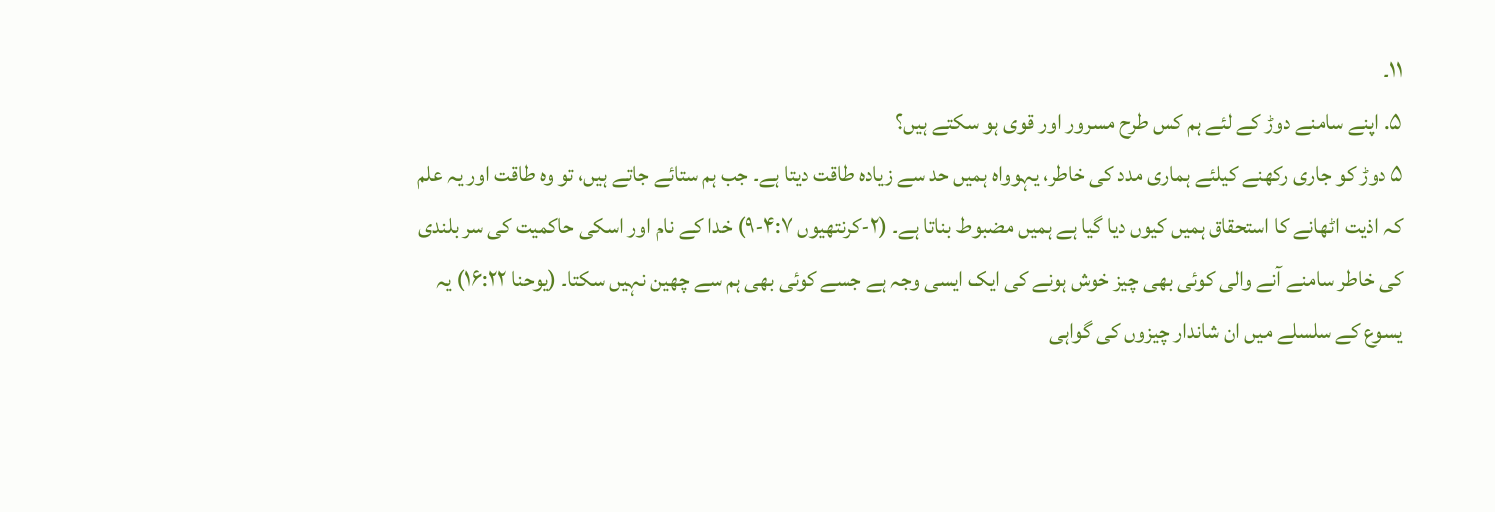۱۱۔
۵. اپنے سامنے دوڑ کے لئے ہم کس طرح مسرور اور قوی ہو سکتے ہیں؟
۵ دوڑ کو جاری رکھنے کیلئے ہماری مدد کی خاطر، یہوواہ ہمیں حد سے زیادہ طاقت دیتا ہے۔ جب ہم ستائے جاتے ہیں، تو وہ طاقت اور یہ علم کہ اذیت اٹھانے کا استحقاق ہمیں کیوں دیا گیا ہے ہمیں مضبوط بناتا ہے۔ (۲-کرنتھیوں ۴:۷-۹) خدا کے نام اور اسکی حاکمیت کی سر بلندی کی خاطر سامنے آنے والی کوئی بھی چیز خوش ہونے کی ایک ایسی وجہ ہے جسے کوئی بھی ہم سے چھین نہیں سکتا۔ (یوحنا ۱۶:۲۲) یہ یسوع کے سلسلے میں ان شاندار چیزوں کی گواہی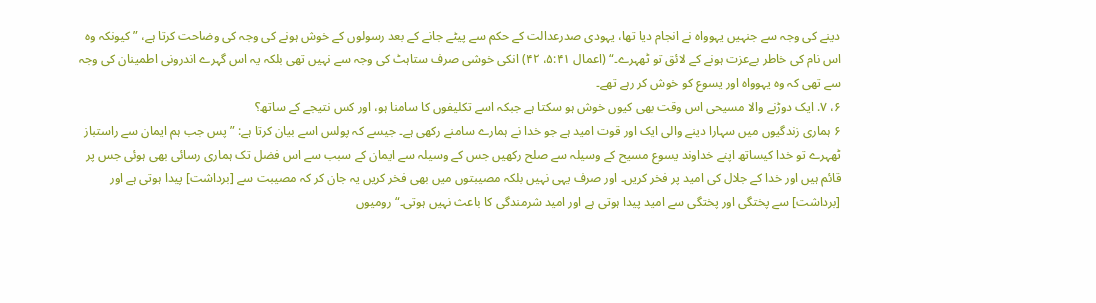دینے کی وجہ سے جنہیں یہوواہ نے انجام دیا تھا، یہودی صدرعدالت کے حکم سے پیٹے جانے کے بعد رسولوں کے خوش ہونے کی وجہ کی وضاحت کرتا ہے، ”کیونکہ وہ اس نام کی خاطر بےعزت ہونے کے لائق تو ٹھہرے۔“ (اعمال ۵:۴۱، ۴۲) انکی خوشی صرف ستاہٹ کی وجہ سے نہیں تھی بلکہ یہ اس گہرے اندرونی اطمینان کی وجہ سے تھی کہ وہ یہوواہ اور یسوع کو خوش کر رہے تھے۔
۶، ۷. ایک دوڑنے والا مسیحی اس وقت بھی کیوں خوش ہو سکتا ہے جبکہ اسے تکلیفوں کا سامنا ہو، اور کس نتیجے کے ساتھ؟
۶ ہماری زندگیوں میں سہارا دینے والی ایک اور قوت امید ہے جو خدا نے ہمارے سامنے رکھی ہے۔ جیسے کہ پولس اسے بیان کرتا ہے: ”پس جب ہم ایمان سے راستباز ٹھہرے تو خدا کیساتھ اپنے خداوند یسوع مسیح کے وسیلہ سے صلح رکھیں جس کے وسیلہ سے ایمان کے سبب سے اس فضل تک ہماری رسائی بھی ہوئی جس پر قائم ہیں اور خدا کے جلال کی امید پر فخر کریں۔ اور صرف یہی نہیں بلکہ مصیبتوں میں بھی فخر کریں یہ جان کر کہ مصیبت سے [برداشت] پیدا ہوتی ہے اور [برداشت] سے پختگی اور پختگی سے امید پیدا ہوتی ہے اور امید شرمندگی کا باعث نہیں ہوتی۔“ رومیوں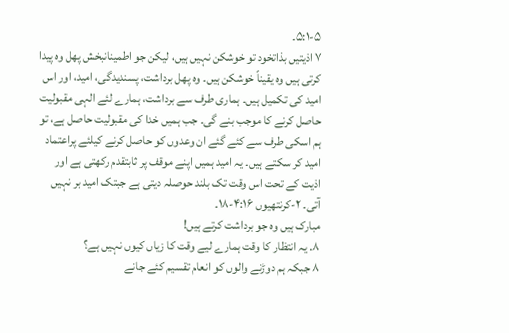۵:۱-۵۔
۷ اذیتیں بذاتخود تو خوشکن نہیں ہیں، لیکن جو اطمینانبخش پھل وہ پیدا کرتی ہیں وہ یقیناً خوشکن ہیں۔ وہ پھل برداشت، پسندیدگی، امید، اور اس امید کی تکمیل ہیں۔ ہماری طرف سے برداشت، ہمارے لئے الہی مقبولیت حاصل کرنے کا موجب بنے گی۔ جب ہمیں خدا کی مقبولیت حاصل ہے، تو ہم اسکی طرف سے کئے گئے ان وعدوں کو حاصل کرنے کیلئے پراعتماد امید کر سکتے ہیں۔ یہ امید ہمیں اپنے موقف پر ثابتقدم رکھتی ہے اور اذیت کے تحت اس وقت تک بلند حوصلہ دیتی ہے جبتک امید بر نہیں آتی۔ ۲-کرنتھیوں ۴:۱۶-۱۸۔
مبارک ہیں وہ جو برداشت کرتے ہیں!
۸. یہ انتظار کا وقت ہمارے لیے وقت کا زیاں کیوں نہیں ہے؟
۸ جبکہ ہم دوڑنے والوں کو انعام تقسیم کئے جانے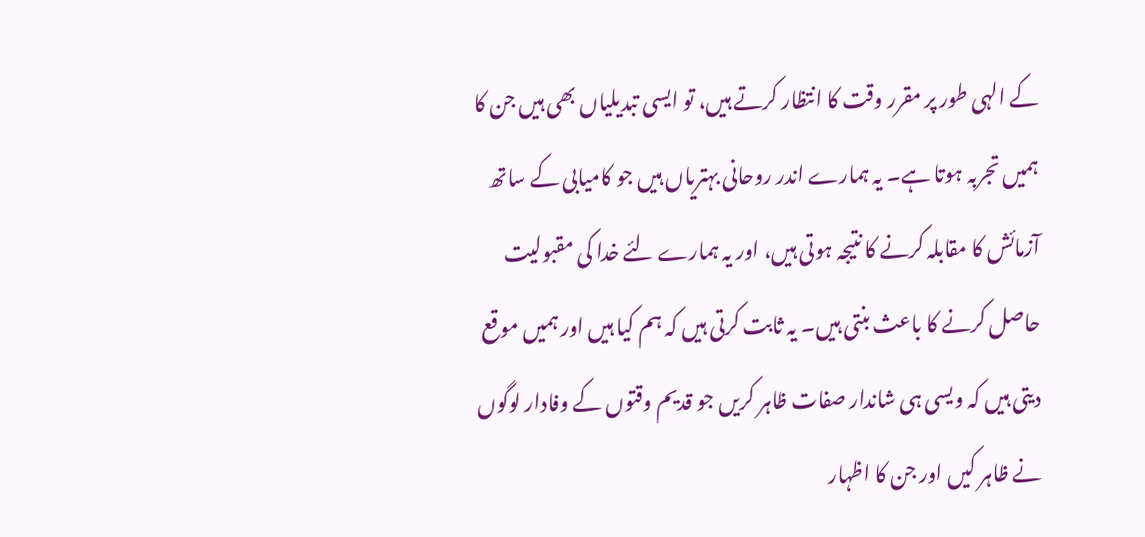کے الہی طور پر مقرر وقت کا انتظار کرتے ہیں، تو ایسی تبدیلیاں بھی ہیں جن کا ہمیں تجربہ ہوتا ہے۔ یہ ہمارے اندر روحانی بہتریاں ہیں جو کامیابی کے ساتھ آزمائش کا مقابلہ کرنے کا نتیجہ ہوتی ہیں، اور یہ ہمارے لئے خدا کی مقبولیت حاصل کرنے کا باعث بنتی ہیں۔ یہ ثابت کرتی ہیں کہ ہم کیا ہیں اور ہمیں موقع دیتی ہیں کہ ویسی ہی شاندار صفات ظاہر کریں جو قدیم وقتوں کے وفادار لوگوں نے ظاہر کیں اور جن کا اظہار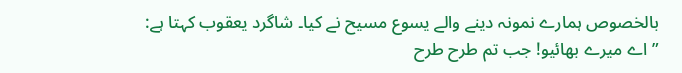بالخصوص ہمارے نمونہ دینے والے یسوع مسیح نے کیا۔ شاگرد یعقوب کہتا ہے: ”اے میرے بھائیو! جب تم طرح طرح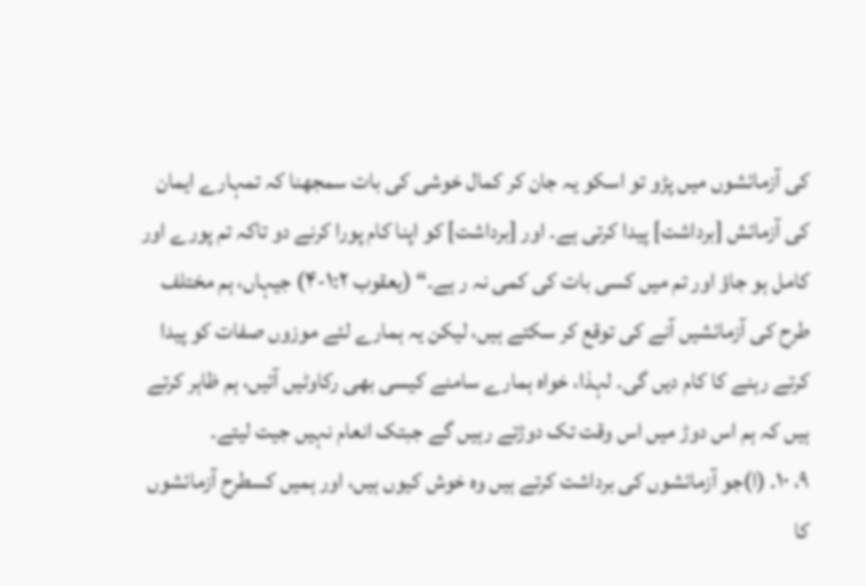کی آزمائشوں میں پڑو تو اسکو یہ جان کر کمال خوشی کی بات سمجھنا کہ تمہارے ایمان کی آزمائش [برداشت] پیدا کرتی ہے۔ اور [برداشت] کو اپنا کام پورا کرنے دو تاکہ تم پورے اور کامل ہو جاؤ اور تم میں کسی بات کی کمی نہ ر ہے۔“ (یعقوب ۱:۲-۴) جیہاں، ہم مختلف طرح کی آزمائشیں آنے کی توقع کر سکتے ہیں، لیکن یہ ہمارے لئے موزوں صفات کو پیدا کرتے رہنے کا کام دیں گی۔ لہذا، خواہ ہمارے سامنے کیسی بھی رکاوٹیں آئیں، ہم ظاہر کرتے ہیں کہ ہم اس دوڑ میں اس وقت تک دوڑتے رہیں گے جبتک انعام نہیں جیت لیتے۔
۹، ۱۰. (ا)جو آزمائشوں کی برداشت کرتے ہیں وہ خوش کیوں ہیں، اور ہمیں کسطرح آزمائشوں کا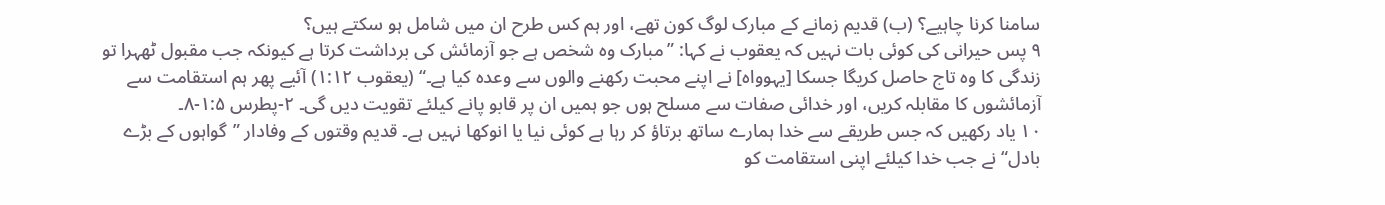سامنا کرنا چاہیے؟ (ب) قدیم زمانے کے مبارک لوگ کون تھے، اور ہم کس طرح ان میں شامل ہو سکتے ہیں؟
۹ پس حیرانی کی کوئی بات نہیں کہ یعقوب نے کہا: ”مبارک وہ شخص ہے جو آزمائش کی برداشت کرتا ہے کیونکہ جب مقبول ٹھہرا تو زندگی کا وہ تاج حاصل کریگا جسکا [یہوواہ] نے اپنے محبت رکھنے والوں سے وعدہ کیا ہے۔“ (یعقوب ۱:۱۲) آئیے پھر ہم استقامت سے آزمائشوں کا مقابلہ کریں، اور خدائی صفات سے مسلح ہوں جو ہمیں ان پر قابو پانے کیلئے تقویت دیں گی۔ ۲-پطرس ۱:۵-۸۔
۱۰ یاد رکھیں کہ جس طریقے سے خدا ہمارے ساتھ برتاؤ کر رہا ہے کوئی نیا یا انوکھا نہیں ہے۔ قدیم وقتوں کے وفادار ”گواہوں کے بڑے بادل“ نے جب خدا کیلئے اپنی استقامت کو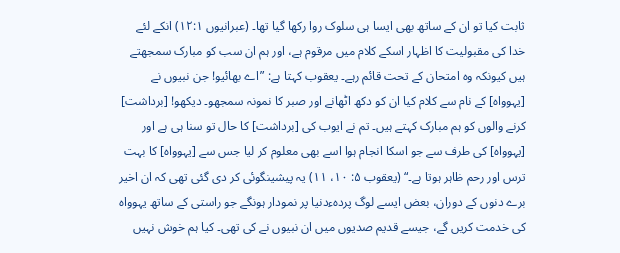ثابت کیا تو ان کے ساتھ بھی ایسا ہی سلوک روا رکھا گیا تھا۔ (عبرانیوں ۱۲:۱) انکے لئے خدا کی مقبولیت کا اظہار اسکے کلام میں مرقوم ہے، اور ہم ان سب کو مبارک سمجھتے ہیں کیونکہ وہ امتحان کے تحت قائم رہے۔ یعقوب کہتا ہے: ”اے بھائیو! جن نبیوں نے [یہوواہ] کے نام سے کلام کیا ان کو دکھ اٹھانے اور صبر کا نمونہ سمجھو۔ دیکھو! [برداشت] کرنے والوں کو ہم مبارک کہتے ہیں۔ تم نے ایوب کی [برداشت] کا حال تو سنا ہی ہے اور [یہوواہ] کی طرف سے جو اسکا انجام ہوا اسے بھی معلوم کر لیا جس سے [یہوواہ] کا بہت ترس اور رحم ظاہر ہوتا ہے۔“ (یعقوب ۵: ۱۰، ۱۱) یہ پیشینگوئی کر دی گئی تھی کہ ان اخیر برے دنوں کے دوران، بعض ایسے لوگ پردہءدنیا پر نمودار ہونگے جو راستی کے ساتھ یہوواہ کی خدمت کریں گے، جیسے قدیم صدیوں میں ان نبیوں نے کی تھی۔ کیا ہم خوش نہیں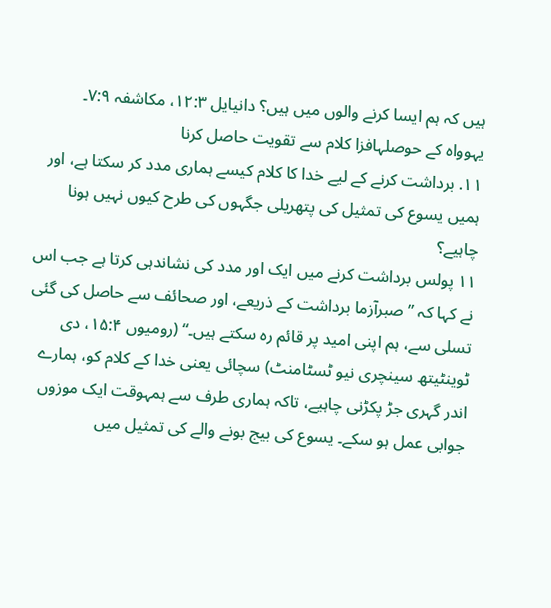ہیں کہ ہم ایسا کرنے والوں میں ہیں؟ دانیایل ۱۲:۳، مکاشفہ ۷:۹۔
یہوواہ کے حوصلہافزا کلام سے تقویت حاصل کرنا
۱۱. برداشت کرنے کے لیے خدا کا کلام کیسے ہماری مدد کر سکتا ہے، اور ہمیں یسوع کی تمثیل کی پتھریلی جگہوں کی طرح کیوں نہیں ہونا چاہیے؟
۱۱ پولس برداشت کرنے میں ایک اور مدد کی نشاندہی کرتا ہے جب اس نے کہا کہ ”صبرآزما برداشت کے ذریعے، اور صحائف سے حاصل کی گئی تسلی سے، ہم اپنی امید پر قائم رہ سکتے ہیں۔“ (رومیوں ۱۵:۴، دی ٹوینٹیتھ سینچری نیو ٹسٹامنٹ) سچائی یعنی خدا کے کلام کو، ہمارے اندر گہری جڑ پکڑنی چاہیے، تاکہ ہماری طرف سے ہمہوقت ایک موزوں جوابی عمل ہو سکے۔ یسوع کی بیج بونے والے کی تمثیل میں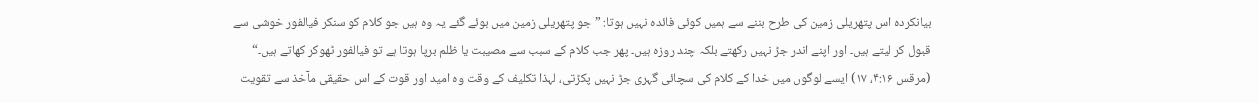بیانکردہ اس پتھریلی زمین کی طرح بننے سے ہمیں کوئی فائدہ نہیں ہوتا: ”جو پتھریلی زمین میں بوئے گئے یہ وہ ہیں جو کلام کو سنکر فیالفور خوشی سے قبول کر لیتے ہیں۔ اور اپنے اندر جڑ نہیں رکھتے بلکہ چند روزہ ہیں۔ پھر جب کلام کے سبب سے مصیبت یا ظلم برپا ہوتا ہے تو فیالفور ٹھوکر کھاتے ہیں۔“ (مرقس ۴:۱۶، ۱۷) ایسے لوگوں میں خدا کے کلام کی سچائی گہری جڑ نہیں پکڑتی، لہذا تکلیف کے وقت وہ امید اور قوت کے اس حقیقی مآخذ سے تقویت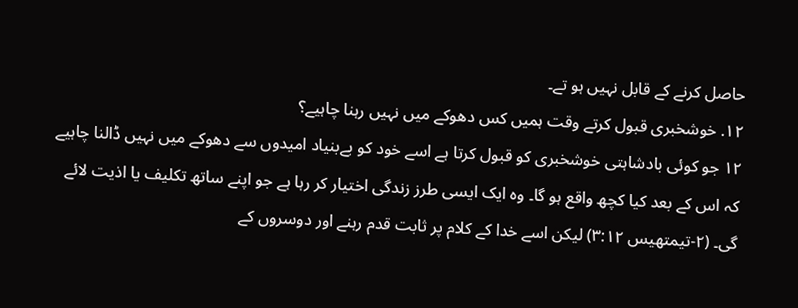حاصل کرنے کے قابل نہیں ہو تے۔
۱۲. خوشخبری قبول کرتے وقت ہمیں کس دھوکے میں نہیں رہنا چاہیے؟
۱۲ جو کوئی بادشاہتی خوشخبری کو قبول کرتا ہے اسے خود کو بےبنیاد امیدوں سے دھوکے میں نہیں ڈالنا چاہیے کہ اس کے بعد کیا کچھ واقع ہو گا۔ وہ ایک ایسی طرز زندگی اختیار کر رہا ہے جو اپنے ساتھ تکلیف یا اذیت لائے گی۔ (۲-تیمتھیس ۳:۱۲) لیکن اسے خدا کے کلام پر ثابت قدم رہنے اور دوسروں کے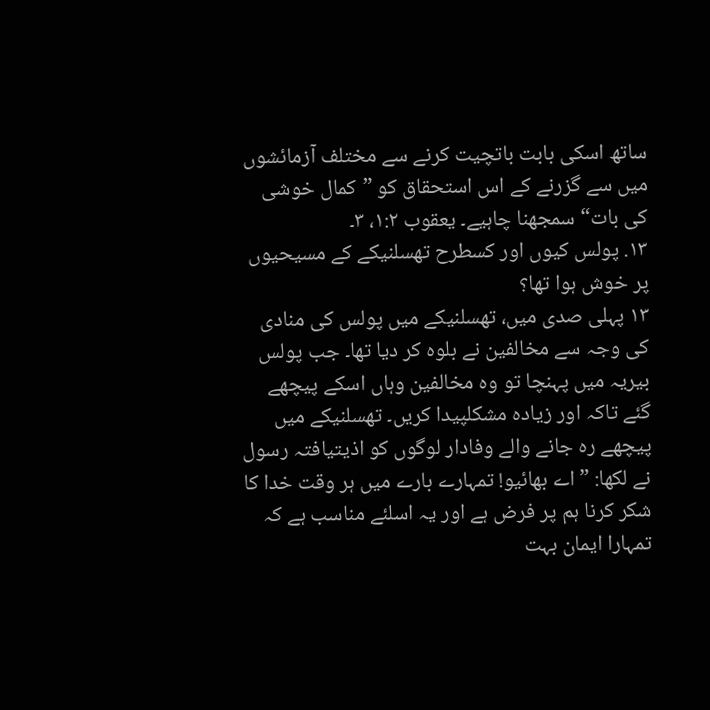ساتھ اسکی بابت باتچیت کرنے سے مختلف آزمائشوں میں سے گزرنے کے اس استحقاق کو ”کمال خوشی کی بات“ سمجھنا چاہیے۔ یعقوب ۱:۲، ۳۔
۱۳. پولس کیوں اور کسطرح تھسلنیکے کے مسیحیوں پر خوش ہوا تھا؟
۱۳ پہلی صدی میں، تھسلنیکے میں پولس کی منادی کی وجہ سے مخالفین نے بلوہ کر دیا تھا۔ جب پولس بیریہ میں پہنچا تو وہ مخالفین وہاں اسکے پیچھے گئے تاکہ اور زیادہ مشکلپیدا کریں۔ تھسلنیکے میں پیچھے رہ جانے والے وفادار لوگوں کو اذیتیافتہ رسول نے لکھا: ”اے بھائیو! تمہارے بارے میں ہر وقت خدا کا شکر کرنا ہم پر فرض ہے اور یہ اسلئے مناسب ہے کہ تمہارا ایمان بہت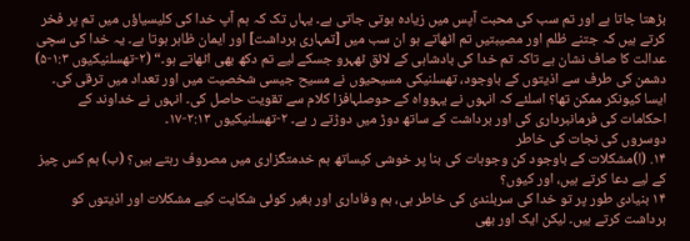بڑھتا جاتا ہے اور تم سب کی محبت آپس میں زیادہ ہوتی جاتی ہے۔ یہاں تک کہ ہم آپ خدا کی کلیسیاؤں میں تم پر فخر کرتے ہیں کہ جتنے ظلم اور مصیبتیں تم اٹھاتے ہو ان سب میں [تمہاری برداشت] اور ایمان ظاہر ہوتا ہے۔ یہ خدا کی سچی عدالت کا صاف نشان ہے تاکہ تم خدا کی بادشاہی کے لائق ٹھہرو جسکے لیے تم دکھ بھی اٹھاتے ہو۔“ (۲-تھسلنیکیوں ۱:۳-۵) دشمن کی طرف سے اذیتوں کے باوجود، تھسلنیکی مسیحیوں نے مسیح جیسی شخصیت میں اور تعداد میں ترقی کی۔ ایسا کیونکر ممکن تھا؟ اسلئے کہ انہوں نے یہوواہ کے حوصلہافزا کلام سے تقویت حاصل کی۔ انہوں نے خداوند کے احکامات کی فرمانبرداری کی اور برداشت کے ساتھ دوڑ میں دوڑتے ر ہے۔ ۲-تھسلنیکیوں ۲:۱۳-۱۷۔
دوسروں کی نجات کی خاطر
۱۴. (ا)مشکلات کے باوجود کن وجوہات کی بنا پر خوشی کیساتھ ہم خدمتگزاری میں مصروف رہتے ہیں؟ (ب) ہم کس چیز کے لیے دعا کرتے ہیں، اور کیوں؟
۱۴ بنیادی طور پر تو خدا کی سربلندی کی خاطر ہی، ہم وفاداری اور بغیر کوئی شکایت کیے مشکلات اور اذیتوں کو برداشت کرتے ہیں۔ لیکن ایک اور بھی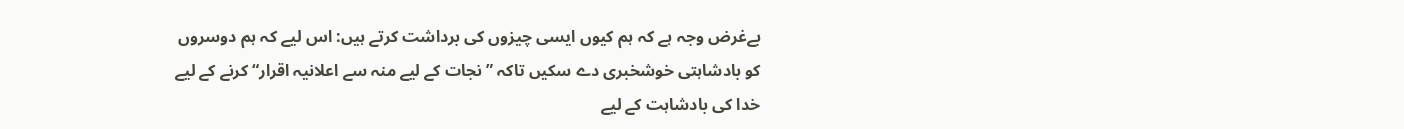بےغرض وجہ ہے کہ ہم کیوں ایسی چیزوں کی برداشت کرتے ہیں: اس لیے کہ ہم دوسروں کو بادشاہتی خوشخبری دے سکیں تاکہ ”نجات کے لیے منہ سے اعلانیہ اقرار“ کرنے کے لیے خدا کی بادشاہت کے لیے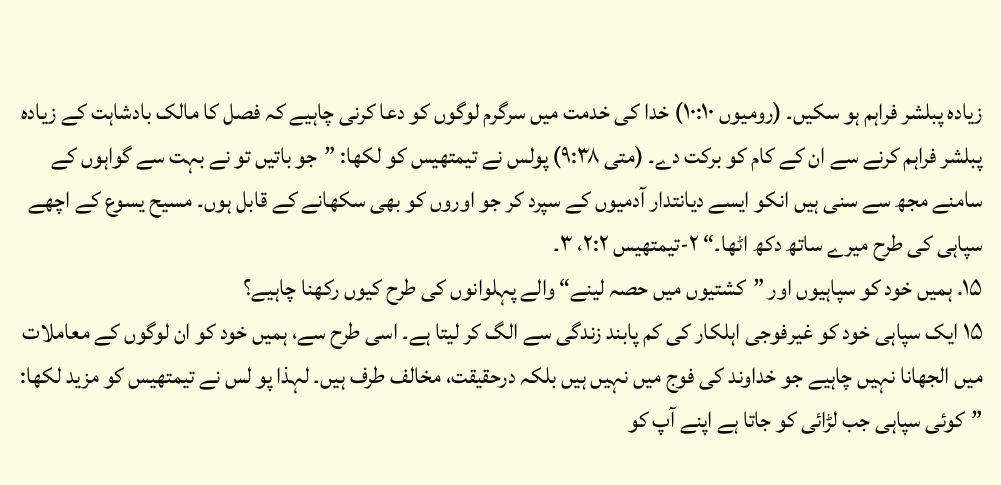زیادہ پبلشر فراہم ہو سکیں۔ (رومیوں ۱۰:۱۰) خدا کی خدمت میں سرگرم لوگوں کو دعا کرنی چاہیے کہ فصل کا مالک بادشاہت کے زیادہ پبلشر فراہم کرنے سے ان کے کام کو برکت دے۔ (متی ۹:۳۸) پولس نے تیمتھیس کو لکھا: ”جو باتیں تو نے بہت سے گواہوں کے سامنے مجھ سے سنی ہیں انکو ایسے دیانتدار آدمیوں کے سپرد کر جو اوروں کو بھی سکھانے کے قابل ہوں۔ مسیح یسوع کے اچھے سپاہی کی طرح میرے ساتھ دکھ اٹھا۔“ ۲-تیمتھیس ۲:۲، ۳۔
۱۵. ہمیں خود کو سپاہیوں اور ”کشتیوں میں حصہ لینے“ والے پہلوانوں کی طرح کیوں رکھنا چاہیے؟
۱۵ ایک سپاہی خود کو غیرفوجی اہلکار کی کم پابند زندگی سے الگ کر لیتا ہے۔ اسی طرح سے، ہمیں خود کو ان لوگوں کے معاملات میں الجھانا نہیں چاہیے جو خداوند کی فوج میں نہیں ہیں بلکہ درحقیقت، مخالف طرف ہیں۔ لہذا پو لس نے تیمتھیس کو مزید لکھا: ”کوئی سپاہی جب لڑائی کو جاتا ہے اپنے آپ کو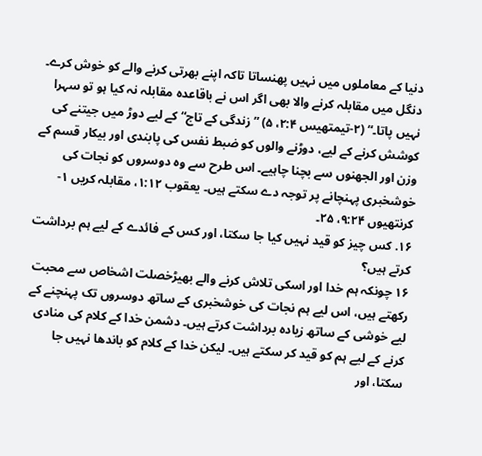دنیا کے معاملوں میں نہیں پھنساتا تاکہ اپنے بھرتی کرنے والے کو خوش کرے۔ دنگل میں مقابلہ کرنے والا بھی اگر اس نے باقاعدہ مقابلہ نہ کیا ہو تو سہرا نہیں پاتا۔“ (۲-تیمتھیس ۲:۴، ۵) ”زندگی کے تاج“ کے لیے دوڑ میں جیتنے کی کوشش کرنے کے لیے، دوڑنے والوں کو ضبط نفس کی پابندی اور بیکار قسم کے وزن اور الجھنوں سے بچنا چاہیے۔ اس طرح سے وہ دوسروں کو نجات کی خوشخبری پہنچانے پر توجہ دے سکتے ہیں۔ یعقوب ۱:۱۲، مقابلہ کریں ۱-کرنتھیوں ۹:۲۴، ۲۵۔
۱۶. کس چیز کو قید نہیں کیا جا سکتا، اور کس کے فائدے کے لیے ہم برداشت کرتے ہیں؟
۱۶ چونکہ ہم خدا اور اسکی تلاش کرنے والے بھیڑخصلت اشخاص سے محبت رکھتے ہیں، اس لیے ہم نجات کی خوشخبری کے ساتھ دوسروں تک پہنچنے کے لیے خوشی کے ساتھ زیادہ برداشت کرتے ہیں۔ دشمن خدا کے کلام کی منادی کرنے کے لیے ہم کو قید کر سکتے ہیں۔ لیکن خدا کے کلام کو باندھا نہیں جا سکتا، اور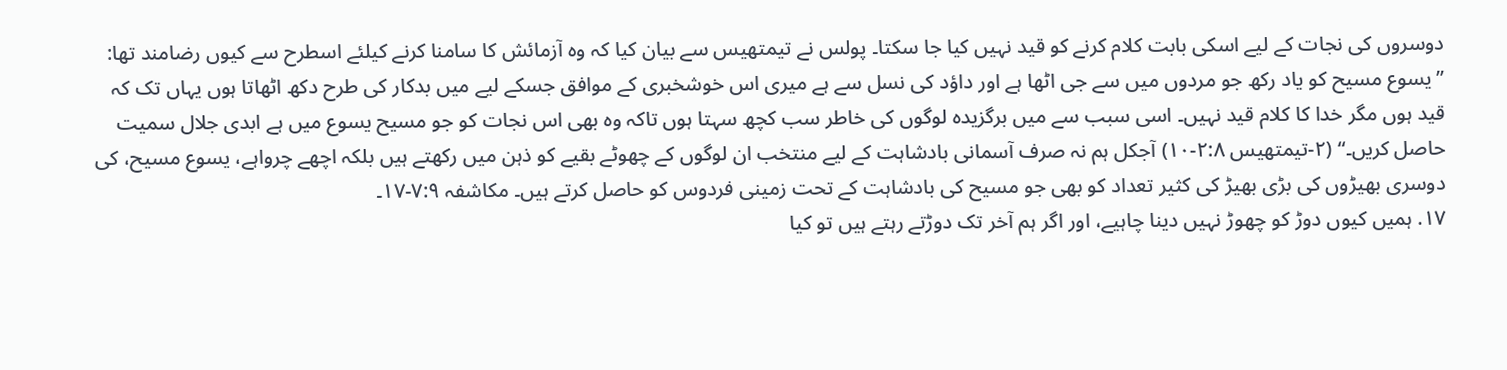دوسروں کی نجات کے لیے اسکی بابت کلام کرنے کو قید نہیں کیا جا سکتا۔ پولس نے تیمتھیس سے بیان کیا کہ وہ آزمائش کا سامنا کرنے کیلئے اسطرح سے کیوں رضامند تھا: ”یسوع مسیح کو یاد رکھ جو مردوں میں سے جی اٹھا ہے اور داؤد کی نسل سے ہے میری اس خوشخبری کے موافق جسکے لیے میں بدکار کی طرح دکھ اٹھاتا ہوں یہاں تک کہ قید ہوں مگر خدا کا کلام قید نہیں۔ اسی سبب سے میں برگزیدہ لوگوں کی خاطر سب کچھ سہتا ہوں تاکہ وہ بھی اس نجات کو جو مسیح یسوع میں ہے ابدی جلال سمیت حاصل کریں۔“ (۲-تیمتھیس ۲:۸-۱۰) آجکل ہم نہ صرف آسمانی بادشاہت کے لیے منتخب ان لوگوں کے چھوٹے بقیے کو ذہن میں رکھتے ہیں بلکہ اچھے چرواہے، یسوع مسیح، کی دوسری بھیڑوں کی بڑی بھیڑ کی کثیر تعداد کو بھی جو مسیح کی بادشاہت کے تحت زمینی فردوس کو حاصل کرتے ہیں۔ مکاشفہ ۷:۹-۱۷۔
۱۷. ہمیں کیوں دوڑ کو چھوڑ نہیں دینا چاہیے، اور اگر ہم آخر تک دوڑتے رہتے ہیں تو کیا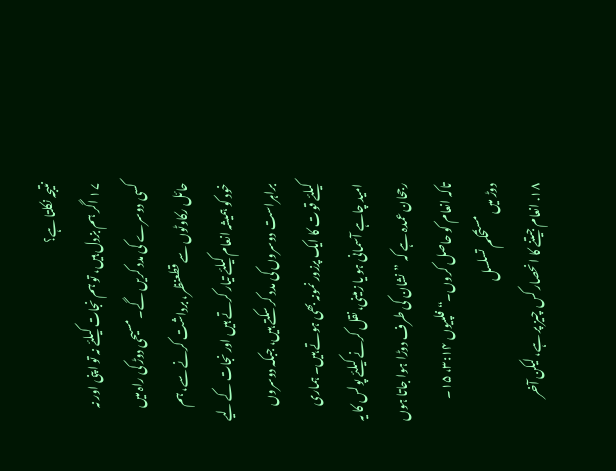نتیجہ نکلتا ہے؟
۱۷ اگر ہم بزدل ہیں، تو ہم نجات کیلئے نہ تو اپنی اور نہ کسی دوسرے کی مدد کریں گے۔ مسیحی دوڑ کی راہ میں حائل رکاوٹوں سے قطعنظر، برداشت کرنے سے، ہم خود کو ہمیشہ انعام کیلئے تیار کرتے ہیں اور نجات کے لیے براہراست دوسروں کی مدد کر سکتے ہیں، جبکہ دوسروں کیلئے قوت کا ایک پرزور نمونہ بھی ہوتے ہیں۔ ہماری امید چاہے آسمانی ہو یا زمینی، نقل کرنے کیلئے پولس کا یہ رجحان عمدہ ہے کہ ”نشان کی طرف دوڑا ہوا جاتا ہوں تاکہ انعام کو حاصل کروں۔“ فلپیوں ۳:۱۴، ۱۵۔
دوڑ میں مستحکم تسلسل
۱۸. انعام جیتنے کا انحصار کس چیز پر ہے، لیکن آخر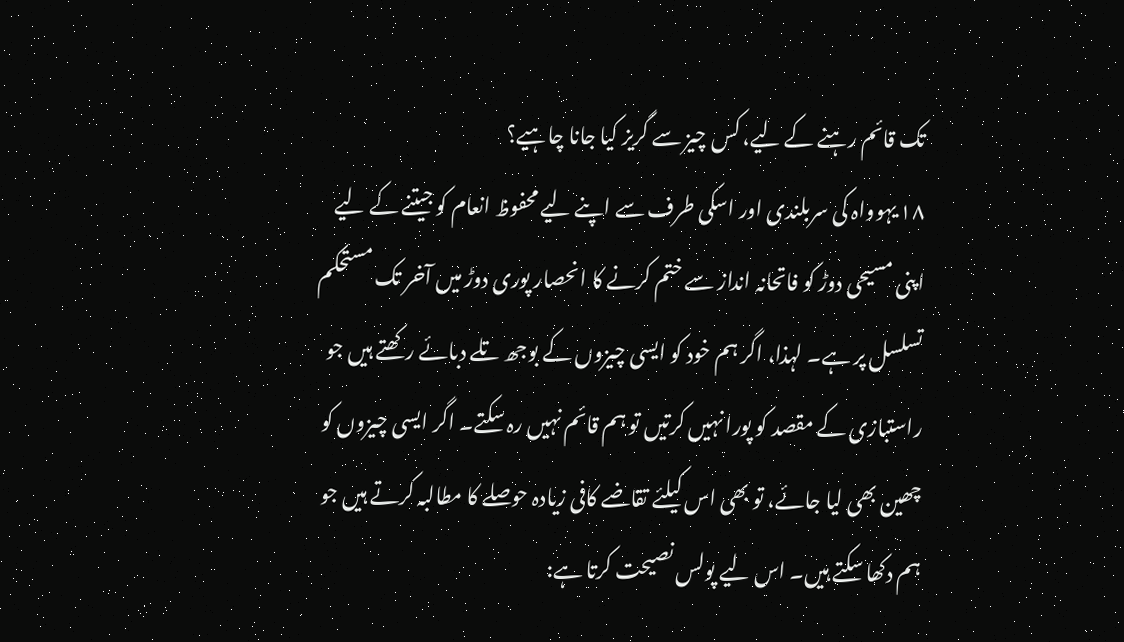تک قائم رہنے کے لیے، کس چیز سے گریز کیا جانا چاہیے؟
۱۸ یہوواہ کی سربلندی اور اسکی طرف سے اپنے لیے محفوظ انعام کو جیتنے کے لیے اپنی مسیحی دوڑ کو فاتحانہ انداز سے ختم کرنے کا انحصار پوری دوڑ میں آخر تک مستحکم تسلسل پر ہے۔ لہذا، اگر ہم خود کو ایسی چیزوں کے بوجھ تلے دبائے رکھتے ہیں جو راستبازی کے مقصد کو پورا نہیں کرتیں تو ہم قائم نہیں رہ سکتے۔ اگر ایسی چیزوں کو چھین بھی لیا جائے، تو بھی اس کیلئے تقاضے کافی زیادہ حوصلے کا مطالبہ کرتے ہیں جو ہم دکھا سکتے ہیں۔ اس لیے پولس نصیحت کرتا ہے: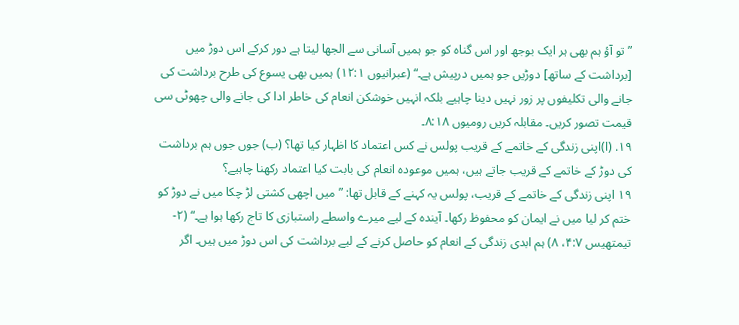”تو آؤ ہم بھی ہر ایک بوجھ اور اس گناہ کو جو ہمیں آسانی سے الجھا لیتا ہے دور کرکے اس دوڑ میں [برداشت کے ساتھ] دوڑیں جو ہمیں درپیش ہے۔“ (عبرانیوں ۱۲:۱) ہمیں بھی یسوع کی طرح برداشت کی جانے والی تکلیفوں پر زور نہیں دینا چاہیے بلکہ انہیں خوشکن انعام کی خاطر ادا کی جانے والی چھوٹی سی قیمت تصور کریں۔ مقابلہ کریں رومیوں ۸:۱۸۔
۱۹. (ا)اپنی زندگی کے خاتمے کے قریب پولس نے کس اعتماد کا اظہار کیا تھا؟ (ب) جوں جوں ہم برداشت کی دوڑ کے خاتمے کے قریب جاتے ہیں، ہمیں موعودہ انعام کی بابت کیا اعتماد رکھنا چاہیے؟
۱۹ اپنی زندگی کے خاتمے کے قریب، پولس یہ کہنے کے قابل تھا: ”میں اچھی کشتی لڑ چکا میں نے دوڑ کو ختم کر لیا میں نے ایمان کو محفوظ رکھا۔ آیندہ کے لیے میرے واسطے راستبازی کا تاج رکھا ہوا ہے۔“ (۲-تیمتھیس ۴:۷، ۸) ہم ابدی زندگی کے انعام کو حاصل کرنے کے لیے برداشت کی اس دوڑ میں ہیں۔ اگر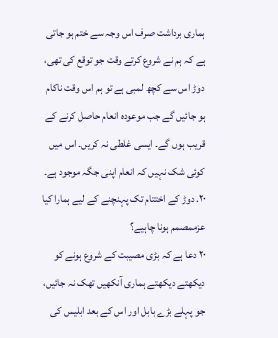ہماری برداشت صرف اس وجہ سے ختم ہو جاتی ہے کہ ہم نے شروع کرتے وقت جو توقع کی تھی، دوڑ اس سے کچھ لمبی ہے تو ہم اس وقت ناکام ہو جائیں گے جب موعودہ انعام حاصل کرنے کے قریب ہوں گے۔ ایسی غلطی نہ کریں۔ اس میں کوئی شک نہیں کہ انعام اپنی جگہ موجود ہے۔
۲۰. دوڑ کے اختتام تک پہنچنے کے لیے ہمارا کیا عزممصمم ہونا چاہیے؟
۲۰ دعا ہے کہ بڑی مصیبت کے شروع ہونے کو دیکھتے دیکھتے ہماری آنکھیں تھک نہ جائیں، جو پہلے بڑے بابل اور اس کے بعد ابلیس کی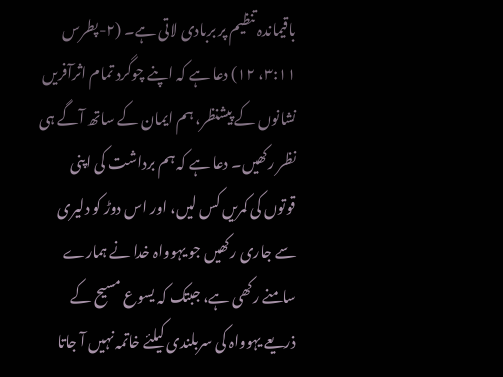باقیماندہ تنظیم پر بربادی لاتی ہے۔ (۲-پطرس ۳:۱۱، ۱۲) دعا ہے کہ اپنے چوگرد تمام اثرآفریں نشانوں کے پیشنظر، ہم ایمان کے ساتھ آگے ہی نظر رکھیں۔ دعا ہے کہ ہم برداشت کی اپنی قوتوں کی کمریں کس لیں، اور اس دوڑ کو دلیری سے جاری رکھیں جو یہوواہ خدا نے ہمارے سامنے رکھی ہے، جبتک کہ یسوع مسیح کے ذریعے یہوواہ کی سربلندی کیلئے خاتمہ نہیں آ جاتا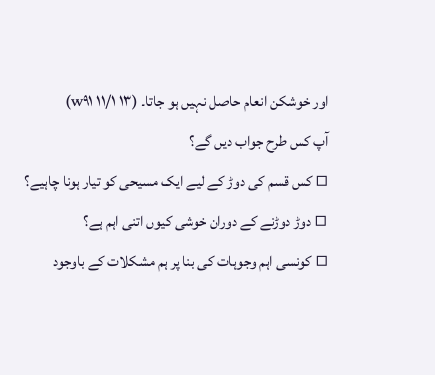اور خوشکن انعام حاصل نہیں ہو جاتا۔ (۱۳ ۱۱/۱ w۹۱)
آپ کس طرح جواب دیں گے؟
▫ کس قسم کی دوڑ کے لیے ایک مسیحی کو تیار ہونا چاہیے؟
▫ دوڑ دوڑنے کے دوران خوشی کیوں اتنی اہم ہے؟
▫ کونسی اہم وجوہات کی بنا پر ہم مشکلات کے باوجود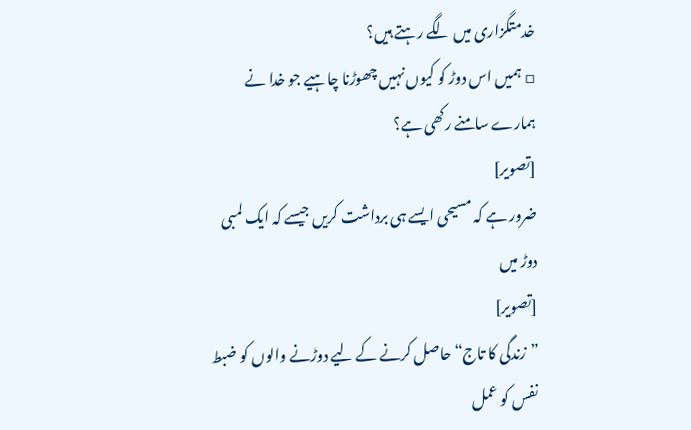خدمتگزاری میں لگے رہتے ہیں؟
▫ ہمیں اس دوڑ کو کیوں نہیں چھوڑنا چاہیے جو خدا نے ہمارے سامنے رکھی ہے؟
[تصویر]
ضرور ہے کہ مسیحی ایسے ہی برداشت کریں جیسے کہ ایک لمبی دوڑ میں
[تصویر]
”زندگی کا تاج“ حاصل کرنے کے لیے دوڑنے والوں کو ضبط نفس کو عمل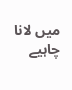میں لانا چاہیے